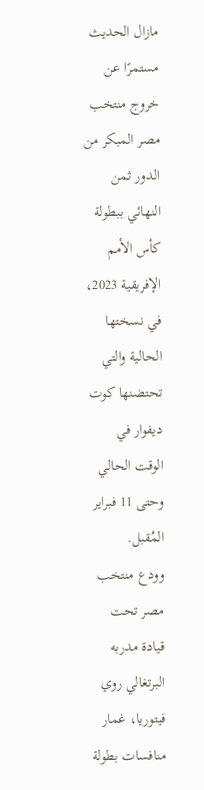مازال الحديث مستمرًا عن خروج منتخب مصر المبكر من الدور ثمن النهائي ببطولة كأس الأمم الإفريقية 2023، في نسختها الحالية والتي تحتضنها كوت ديفوار في الوقت الحالي وحتى 11 فبراير المُقبل.
وودع منتخب مصر تحت قيادة مدربه البرتغالي روي فيتوريا، غمار منافسات بطولة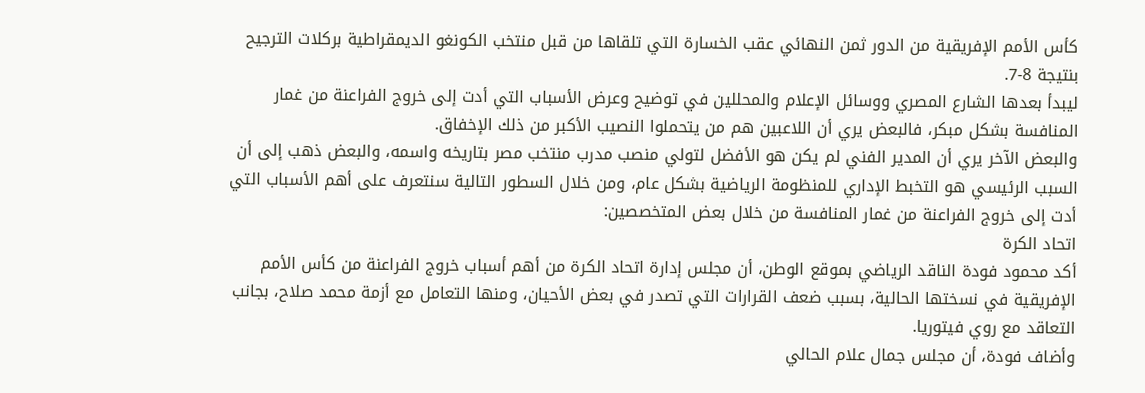كأس الأمم الإفريقية من الدور ثمن النهائي عقب الخسارة التي تلقاها من قبل منتخب الكونغو الديمقراطية بركلات الترجيح بنتيجة 8-7.
ليبدأ بعدها الشارع المصري ووسائل الإعلام والمحللين في توضيح وعرض الأسباب التي أدت إلى خروج الفراعنة من غمار المنافسة بشكل مبكر، فالبعض يري أن اللاعبين هم من يتحملوا النصيب الأكبر من ذلك الإخفاق.
والبعض الآخر يري أن المدير الفني لم يكن هو الأفضل لتولي منصب مدرب منتخب مصر بتاريخه واسمه، والبعض ذهب إلى أن السبب الرئيسي هو التخبط الإداري للمنظومة الرياضية بشكل عام، ومن خلال السطور التالية سنتعرف على أهم الأسباب التي أدت إلى خروج الفراعنة من غمار المنافسة من خلال بعض المتخصصين:
اتحاد الكرة
أكد محمود فودة الناقد الرياضي بموقع الوطن، أن مجلس إدارة اتحاد الكرة من أهم أسباب خروج الفراعنة من كأس الأمم الإفريقية في نسختها الحالية، بسبب ضعف القرارات التي تصدر في بعض الأحيان، ومنها التعامل مع أزمة محمد صلاح، بجانب التعاقد مع روي فيتوريا.
وأضاف فودة، أن مجلس جمال علام الحالي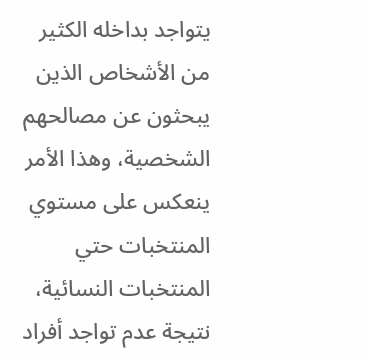يتواجد بداخله الكثير من الأشخاص الذين يبحثون عن مصالحهم الشخصية، وهذا الأمر ينعكس على مستوي المنتخبات حتي المنتخبات النسائية، نتيجة عدم تواجد أفراد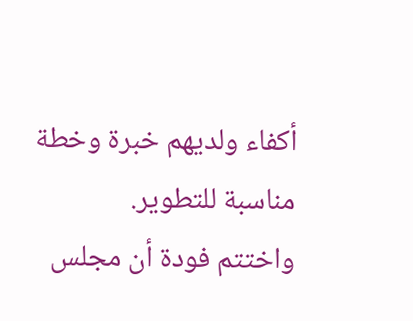أكفاء ولديهم خبرة وخطة مناسبة للتطوير.
واختتم فودة أن مجلس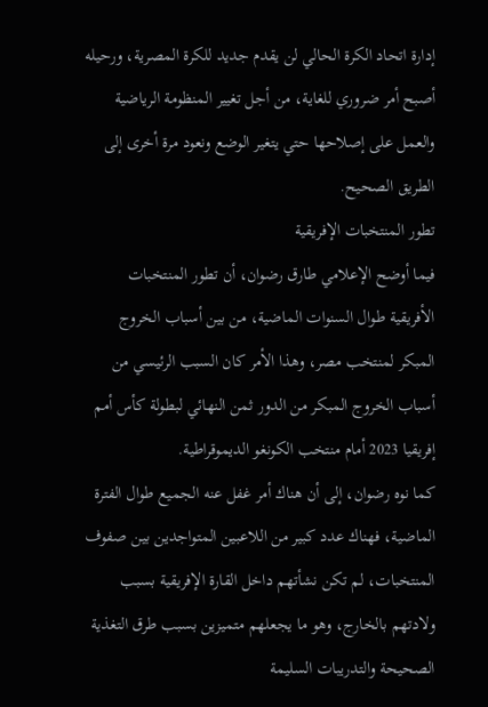إدارة اتحاد الكرة الحالي لن يقدم جديد للكرة المصرية، ورحيله أصبح أمر ضروري للغاية، من أجل تغيير المنظومة الرياضية والعمل على إصلاحها حتي يتغير الوضع ونعود مرة أخرى إلى الطريق الصحيح.
تطور المنتخبات الإفريقية
فيما أوضح الإعلامي طارق رضوان، أن تطور المنتخبات الأفريقية طوال السنوات الماضية، من بين أسباب الخروج المبكر لمنتخب مصر، وهذا الأمر كان السبب الرئيسي من أسباب الخروج المبكر من الدور ثمن النهائي لبطولة كأس أمم إفريقيا 2023 أمام منتخب الكونغو الديموقراطية.
كما نوه رضوان، إلى أن هناك أمر غفل عنه الجميع طوال الفترة الماضية، فهناك عدد كبير من اللاعبين المتواجدين بين صفوف المنتخبات، لم تكن نشأتهم داخل القارة الإفريقية بسبب ولادتهم بالخارج، وهو ما يجعلهم متميزين بسبب طرق التغذية الصحيحة والتدريبات السليمة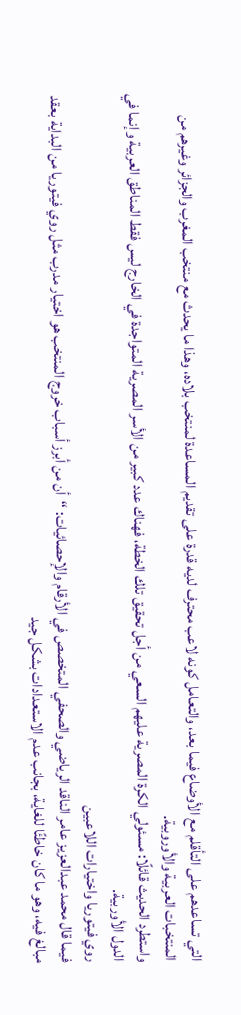التي تساعدهم على التأقلم مع الأوضاع فيما بعد، والتعامل كونه لاعب محترف لديه قدرة على تقديم المساعدة لمنتخب بلاده، وهذا ما يحدث مع منتخب المغرب والجزائر وغيرهم من المنتخبات العربية والأوروبية.
واستطرد الحديث قائلًا: مسئولي الكرة المصرية عليهم السعي من أجل تحقيق تلك الخطة، فهناك عدد كبير من الأسر المصرية المتواجدة في الخارج ليس فقط المناطق العربية وإنما في الدول الأوربية.
روي فيتوريا واختيارات اللاعبين
فيما قال محمد عبدالعزيز عامر الناقد الرياضي والصحفي المتخصص في الأرقام والإحصائيات: “أن من أبرز أسباب خروج المنتخب هو اختيار مدرب مثل روي فيتوريا من البداية بعقد مبالغ فيه، وهو ما كان خاطئًا للغاية، بجانب عدم الاستعدادات بشكل جيد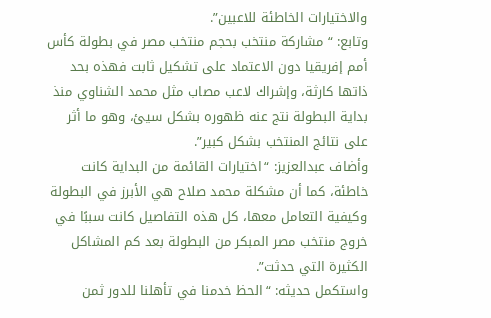والاختيارات الخاطئة للاعبين”.
وتابع: “مشاركة منتخب بحجم منتخب مصر في بطولة كأس أمم إفريقيا دون الاعتماد على تشكيل ثابت فهذه بحد ذاتها كارثة، وإشراك لاعب مصاب مثل محمد الشناوي منذ بداية البطولة نتج عنه ظهوره بشكل سيئ، وهو ما أثر على نتائج المنتخب بشكل كبير”.
وأضاف عبدالعزيز: “اختيارات القائمة من البداية كانت خاطئة، كما أن مشكلة محمد صلاح هي الأبرز في البطولة وكيفية التعامل معها، كل هذه التفاصيل كانت سببًا في خروج منتخب مصر المبكر من البطولة بعد كم المشاكل الكثيرة التي حدثت”.
واستكمل حديثه: “الحظ خدمنا في تأهلنا للدور ثمن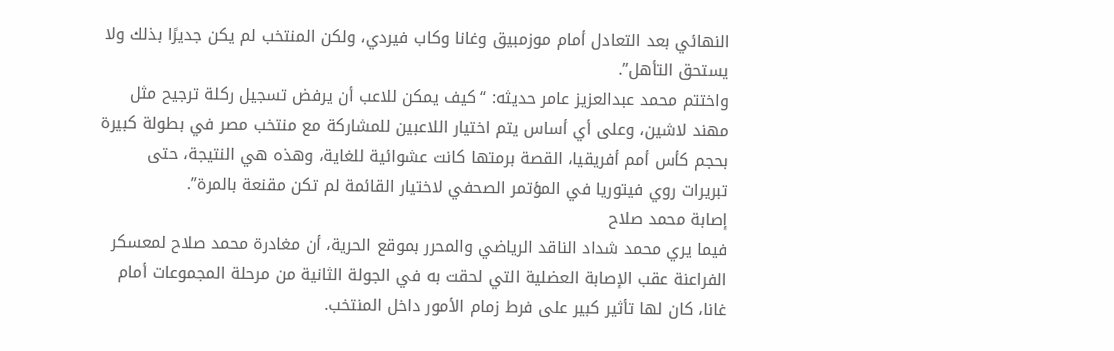النهائي بعد التعادل أمام موزمبيق وغانا وكاب فيردي، ولكن المنتخب لم يكن جديرًا بذلك ولا يستحق التأهل”.
واختتم محمد عبدالعزيز عامر حديثه: “كيف يمكن للاعب أن يرفض تسجيل ركلة ترجيح مثل مهند لاشين، وعلى أي أساس يتم اختيار اللاعبين للمشاركة مع منتخب مصر في بطولة كبيرة بحجم كأس أمم أفريقيا، القصة برمتها كانت عشوائية للغاية، وهذه هي النتيجة، حتى تبريرات روي فيتوريا في المؤتمر الصحفي لاختيار القائمة لم تكن مقنعة بالمرة”.
إصابة محمد صلاح
فيما يري محمد شداد الناقد الرياضي والمحرر بموقع الحرية، أن مغادرة محمد صلاح لمعسكر الفراعنة عقب الإصابة العضلية التي لحقت به في الجولة الثانية من مرحلة المجموعات أمام غانا، كان لها تأثير كبير على فرط زمام الأمور داخل المنتخب.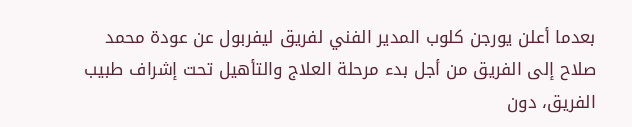بعدما أعلن يورجن كلوب المدير الفني لفريق ليفربول عن عودة محمد صلاح إلى الفريق من أجل بدء مرحلة العلاج والتأهيل تحت إشراف طبيب الفريق، دون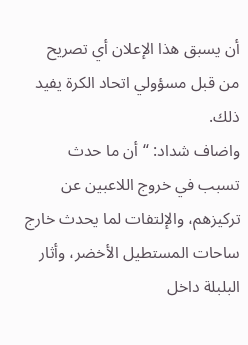أن يسبق هذا الإعلان أي تصريح من قبل مسؤولي اتحاد الكرة يفيد ذلك.
واضاف شداد: “أن ما حدث تسبب في خروج اللاعبين عن تركيزهم، والإلتفات لما يحدث خارج ساحات المستطيل الأخضر، وأثار البلبلة داخل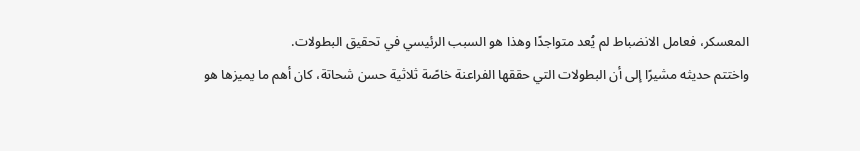المعسكر، فعامل الانضباط لم يُعد متواجدًا وهذا هو السبب الرئيسي في تحقيق البطولات.
واختتم حديثه مشيرًا إلى أن البطولات التي حققها الفراعنة خاصًة ثلاثية حسن شحاتة، كان أهم ما يميزها هو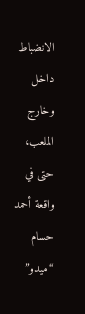الانضباط داخل وخارج الملعب، حتى في واقعة أحمد حسام “ميدو”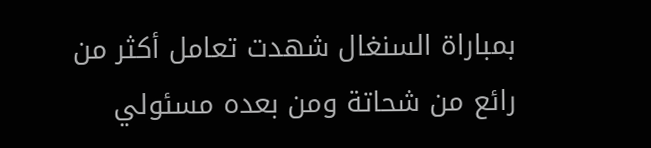بمباراة السنغال شهدت تعامل أكثر من رائع من شحاتة ومن بعده مسئولي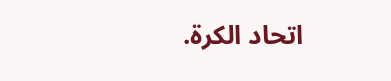اتحاد الكرة.